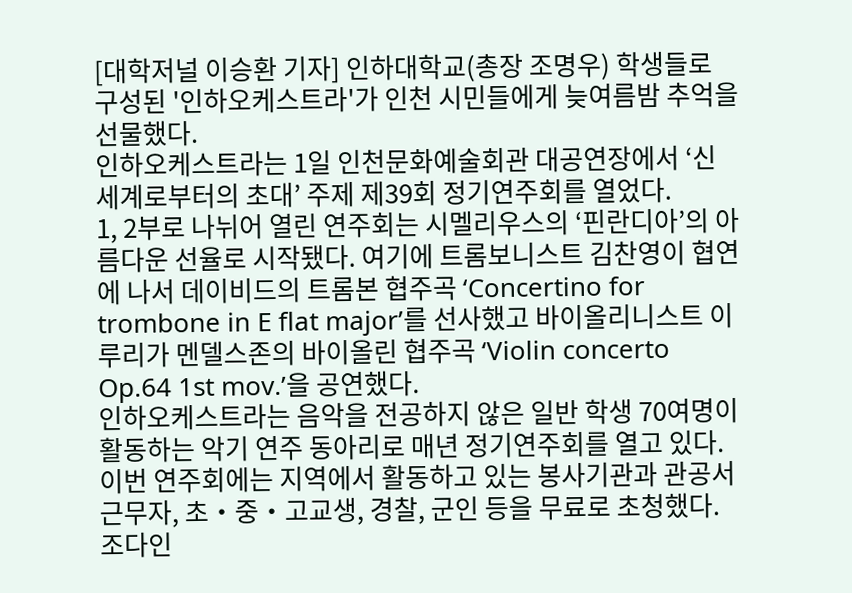[대학저널 이승환 기자] 인하대학교(총장 조명우) 학생들로 구성된 '인하오케스트라'가 인천 시민들에게 늦여름밤 추억을 선물했다.
인하오케스트라는 1일 인천문화예술회관 대공연장에서 ‘신세계로부터의 초대’ 주제 제39회 정기연주회를 열었다.
1, 2부로 나뉘어 열린 연주회는 시멜리우스의 ‘핀란디아’의 아름다운 선율로 시작됐다. 여기에 트롬보니스트 김찬영이 협연에 나서 데이비드의 트롬본 협주곡 ‘Concertino for trombone in E flat major’를 선사했고 바이올리니스트 이루리가 멘델스존의 바이올린 협주곡 ‘Violin concerto Op.64 1st mov.’을 공연했다.
인하오케스트라는 음악을 전공하지 않은 일반 학생 70여명이 활동하는 악기 연주 동아리로 매년 정기연주회를 열고 있다. 이번 연주회에는 지역에서 활동하고 있는 봉사기관과 관공서 근무자, 초‧중‧고교생, 경찰, 군인 등을 무료로 초청했다.
조다인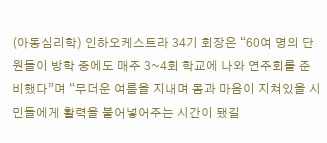(아동심리학) 인하오케스트라 34기 회장은 “60여 명의 단원들이 방학 중에도 매주 3~4회 학교에 나와 연주회를 준비했다”며 “무더운 여름을 지내며 몸과 마음이 지쳐있을 시민들에게 활력을 불어넣어주는 시간이 됐길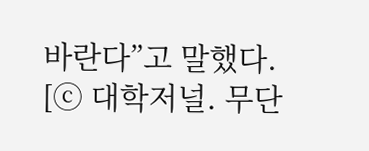바란다”고 말했다.
[ⓒ 대학저널. 무단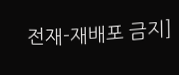전재-재배포 금지]